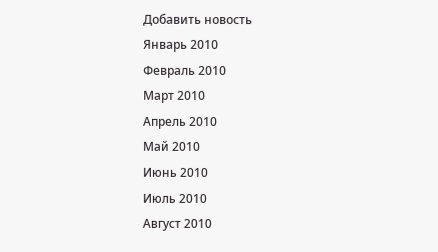Добавить новость
Январь 2010
Февраль 2010
Март 2010
Апрель 2010
Май 2010
Июнь 2010
Июль 2010
Август 2010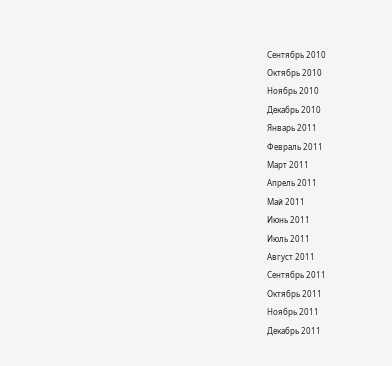Сентябрь 2010
Октябрь 2010
Ноябрь 2010
Декабрь 2010
Январь 2011
Февраль 2011
Март 2011
Апрель 2011
Май 2011
Июнь 2011
Июль 2011
Август 2011
Сентябрь 2011
Октябрь 2011
Ноябрь 2011
Декабрь 2011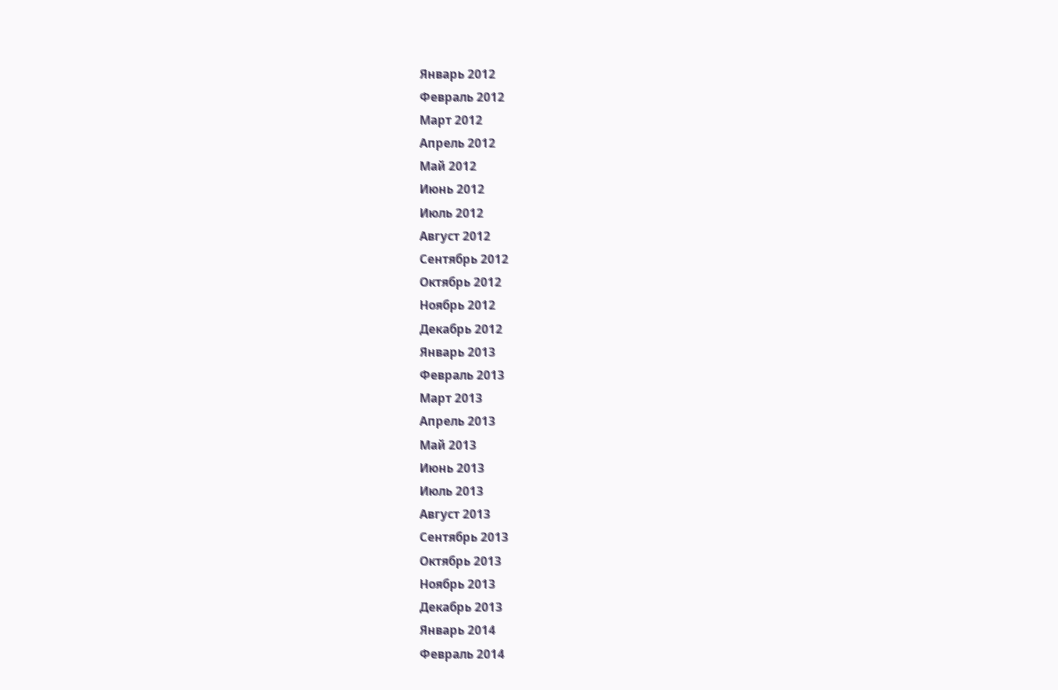Январь 2012
Февраль 2012
Март 2012
Апрель 2012
Май 2012
Июнь 2012
Июль 2012
Август 2012
Сентябрь 2012
Октябрь 2012
Ноябрь 2012
Декабрь 2012
Январь 2013
Февраль 2013
Март 2013
Апрель 2013
Май 2013
Июнь 2013
Июль 2013
Август 2013
Сентябрь 2013
Октябрь 2013
Ноябрь 2013
Декабрь 2013
Январь 2014
Февраль 2014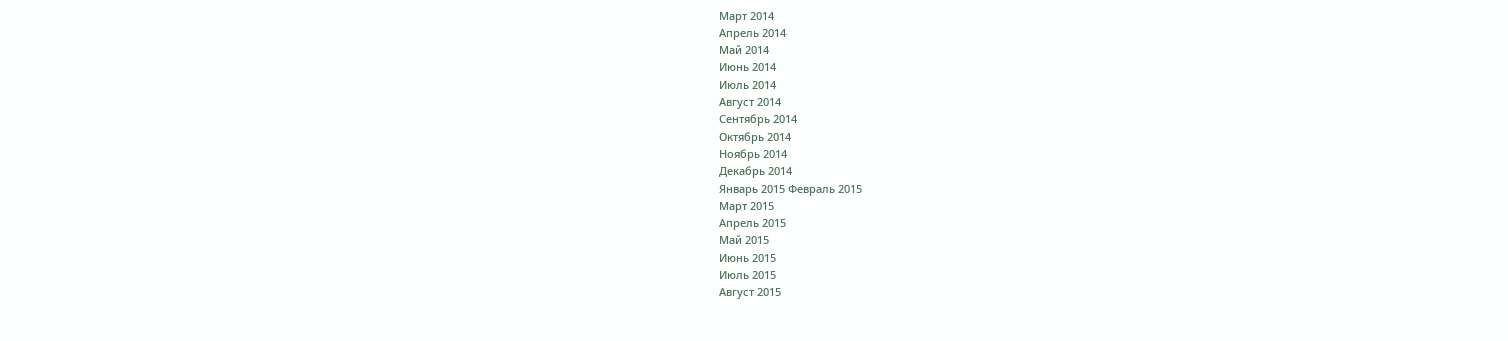Март 2014
Апрель 2014
Май 2014
Июнь 2014
Июль 2014
Август 2014
Сентябрь 2014
Октябрь 2014
Ноябрь 2014
Декабрь 2014
Январь 2015 Февраль 2015
Март 2015
Апрель 2015
Май 2015
Июнь 2015
Июль 2015
Август 2015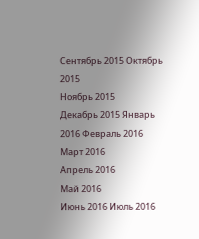Сентябрь 2015 Октябрь 2015
Ноябрь 2015
Декабрь 2015 Январь 2016 Февраль 2016
Март 2016
Апрель 2016
Май 2016
Июнь 2016 Июль 2016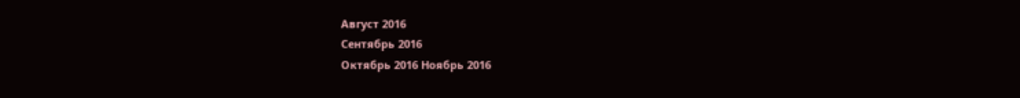Август 2016
Сентябрь 2016
Октябрь 2016 Ноябрь 2016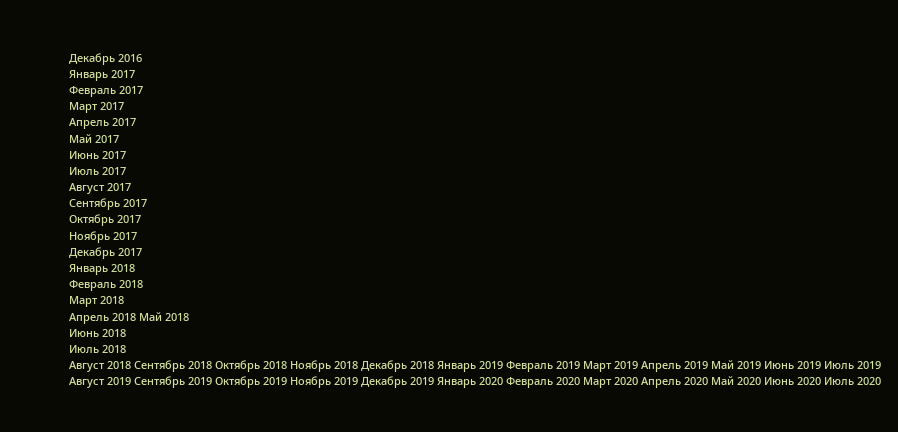Декабрь 2016
Январь 2017
Февраль 2017
Март 2017
Апрель 2017
Май 2017
Июнь 2017
Июль 2017
Август 2017
Сентябрь 2017
Октябрь 2017
Ноябрь 2017
Декабрь 2017
Январь 2018
Февраль 2018
Март 2018
Апрель 2018 Май 2018
Июнь 2018
Июль 2018
Август 2018 Сентябрь 2018 Октябрь 2018 Ноябрь 2018 Декабрь 2018 Январь 2019 Февраль 2019 Март 2019 Апрель 2019 Май 2019 Июнь 2019 Июль 2019 Август 2019 Сентябрь 2019 Октябрь 2019 Ноябрь 2019 Декабрь 2019 Январь 2020 Февраль 2020 Март 2020 Апрель 2020 Май 2020 Июнь 2020 Июль 2020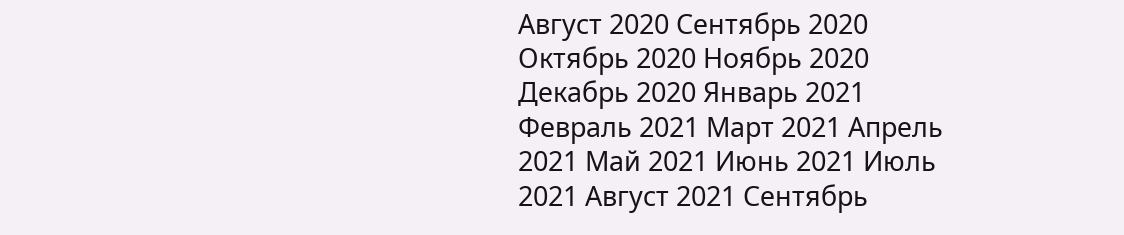Август 2020 Сентябрь 2020 Октябрь 2020 Ноябрь 2020 Декабрь 2020 Январь 2021 Февраль 2021 Март 2021 Апрель 2021 Май 2021 Июнь 2021 Июль 2021 Август 2021 Сентябрь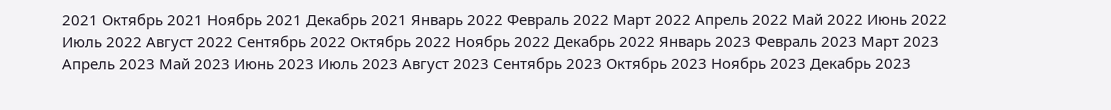2021 Октябрь 2021 Ноябрь 2021 Декабрь 2021 Январь 2022 Февраль 2022 Март 2022 Апрель 2022 Май 2022 Июнь 2022 Июль 2022 Август 2022 Сентябрь 2022 Октябрь 2022 Ноябрь 2022 Декабрь 2022 Январь 2023 Февраль 2023 Март 2023 Апрель 2023 Май 2023 Июнь 2023 Июль 2023 Август 2023 Сентябрь 2023 Октябрь 2023 Ноябрь 2023 Декабрь 2023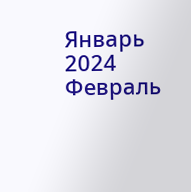Январь 2024 Февраль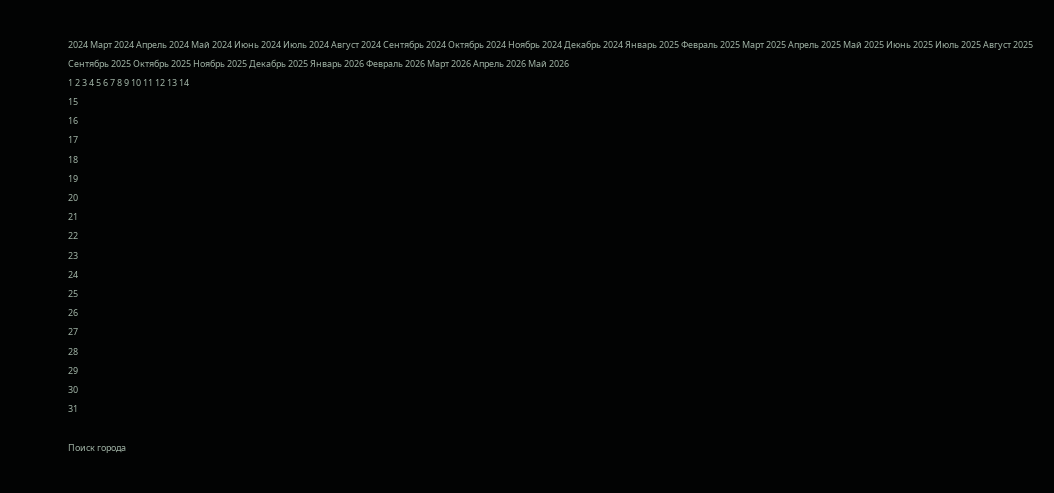2024 Март 2024 Апрель 2024 Май 2024 Июнь 2024 Июль 2024 Август 2024 Сентябрь 2024 Октябрь 2024 Ноябрь 2024 Декабрь 2024 Январь 2025 Февраль 2025 Март 2025 Апрель 2025 Май 2025 Июнь 2025 Июль 2025 Август 2025 Сентябрь 2025 Октябрь 2025 Ноябрь 2025 Декабрь 2025 Январь 2026 Февраль 2026 Март 2026 Апрель 2026 Май 2026
1 2 3 4 5 6 7 8 9 10 11 12 13 14
15
16
17
18
19
20
21
22
23
24
25
26
27
28
29
30
31

Поиск города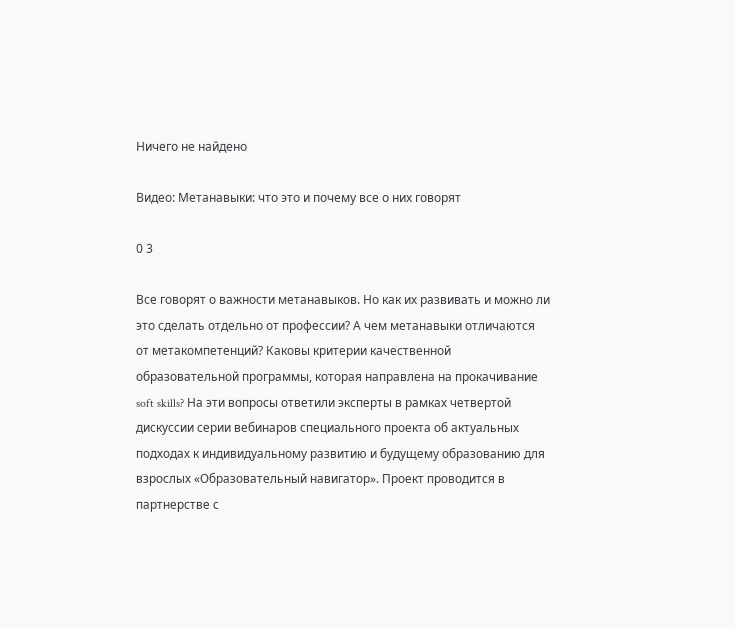Ничего не найдено

Видео: Метанавыки: что это и почему все о них говорят

0 3

Все говорят о важности метанавыков. Но как их развивать и можно ли это сделать отдельно от профессии? А чем метанавыки отличаются от метакомпетенций? Каковы критерии качественной образовательной программы, которая направлена на прокачивание soft skills? На эти вопросы ответили эксперты в рамках четвертой дискуссии серии вебинаров специального проекта об актуальных подходах к индивидуальному развитию и будущему образованию для взрослых «Образовательный навигатор». Проект проводится в партнерстве с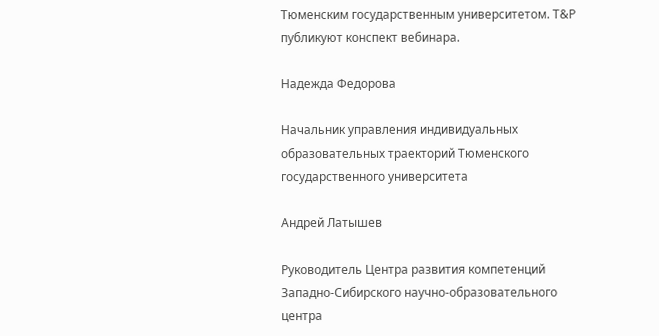Тюменским государственным университетом. Т&Р публикуют конспект вебинара.

Надежда Федорова

Начальник управления индивидуальных образовательных траекторий Тюменского государственного университета

Андрей Латышев

Руководитель Центра развития компетенций Западно-Сибирского научно-образовательного центра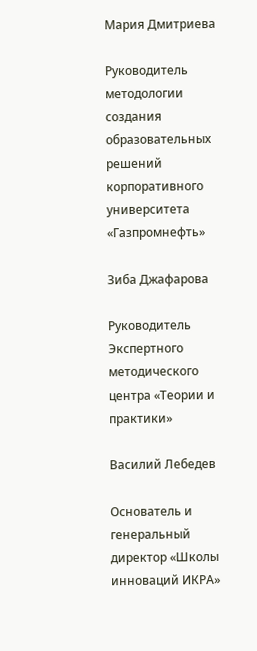Мария Дмитриева

Руководитель методологии создания образовательных решений корпоративного университета «Газпромнефть»

Зиба Джафарова

Руководитель Экспертного методического центра «Теории и практики»

Василий Лебедев

Основатель и генеральный директор «Школы инноваций ИКРА»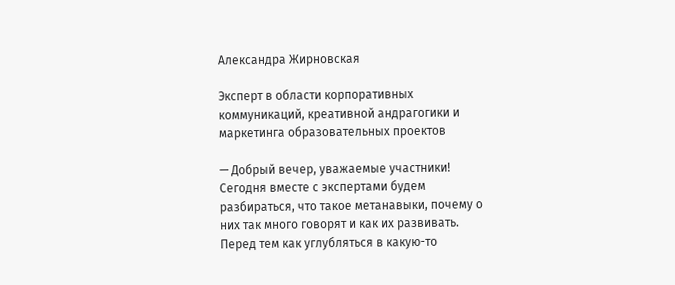Александра Жирновская

Эксперт в области корпоративных коммуникаций, креативной андрагогики и маркетинга образовательных проектов

— Добрый вечер, уважаемые участники! Сегодня вместе с экспертами будем разбираться, что такое метанавыки, почему о них так много говорят и как их развивать. Перед тем как углубляться в какую-то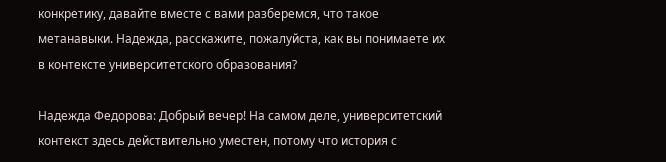конкретику, давайте вместе с вами разберемся, что такое метанавыки. Надежда, расскажите, пожалуйста, как вы понимаете их в контексте университетского образования?

Надежда Федорова: Добрый вечер! На самом деле, университетский контекст здесь действительно уместен, потому что история с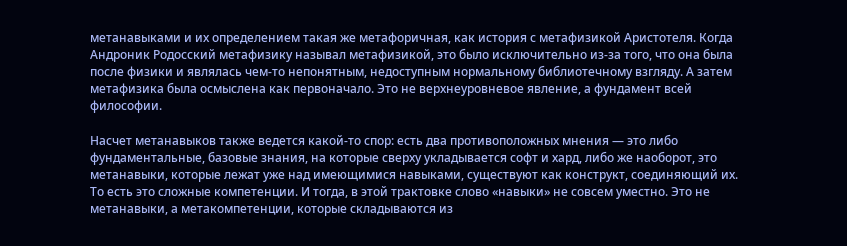метанавыками и их определением такая же метафоричная, как история с метафизикой Аристотеля. Когда Андроник Родосский метафизику называл метафизикой, это было исключительно из-за того, что она была после физики и являлась чем-то непонятным, недоступным нормальному библиотечному взгляду. А затем метафизика была осмыслена как первоначало. Это не верхнеуровневое явление, а фундамент всей философии.

Насчет метанавыков также ведется какой-то спор: есть два противоположных мнения — это либо фундаментальные, базовые знания, на которые сверху укладывается софт и хард, либо же наоборот, это метанавыки, которые лежат уже над имеющимися навыками, существуют как конструкт, соединяющий их. То есть это сложные компетенции. И тогда, в этой трактовке слово «навыки» не совсем уместно. Это не метанавыки, а метакомпетенции, которые складываются из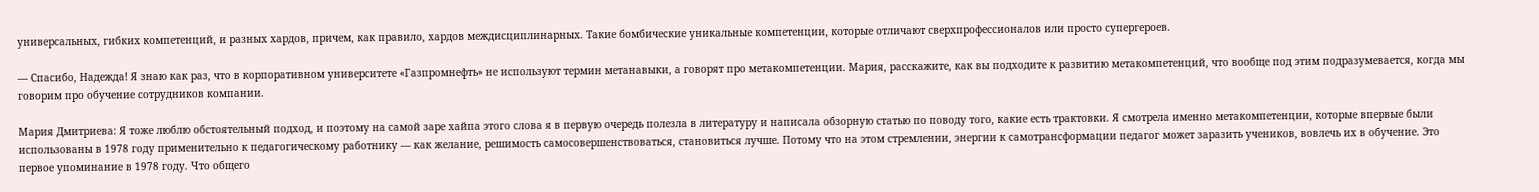универсальных, гибких компетенций, и разных хардов, причем, как правило, хардов междисциплинарных. Такие бомбические уникальные компетенции, которые отличают сверхпрофессионалов или просто супергероев.

— Спасибо, Надежда! Я знаю как раз, что в корпоративном университете «Газпромнефть» не используют термин метанавыки, а говорят про метакомпетенции. Мария, расскажите, как вы подходите к развитию метакомпетенций, что вообще под этим подразумевается, когда мы говорим про обучение сотрудников компании.

Мария Дмитриева: Я тоже люблю обстоятельный подход, и поэтому на самой заре хайпа этого слова я в первую очередь полезла в литературу и написала обзорную статью по поводу того, какие есть трактовки. Я смотрела именно метакомпетенции, которые впервые были использованы в 1978 году применительно к педагогическому работнику — как желание, решимость самосовершенствоваться, становиться лучше. Потому что на этом стремлении, энергии к самотрансформации педагог может заразить учеников, вовлечь их в обучение. Это первое упоминание в 1978 году. Что общего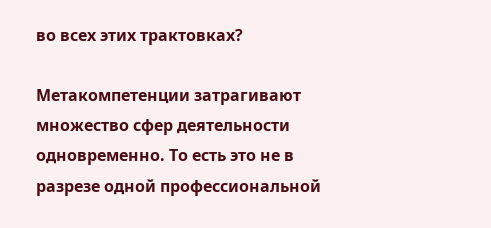во всех этих трактовках?

Метакомпетенции затрагивают множество сфер деятельности одновременно. То есть это не в разрезе одной профессиональной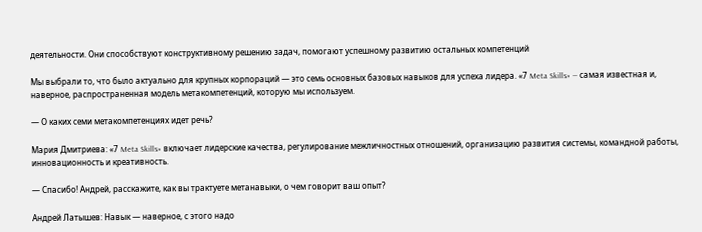деятельности. Они способствуют конструктивному решению задач, помогают успешному развитию остальных компетенций

Мы выбрали то, что было актуально для крупных корпораций — это семь основных базовых навыков для успеха лидера. «7 Meta Skills» — самая известная и, наверное, распространенная модель метакомпетенций, которую мы используем.

— О каких семи метакомпетенциях идет речь?

Мария Дмитриева: «7 Meta Skills» включает лидерские качества, регулирование межличностных отношений, организацию развития системы, командной работы, инновационность и креативность.

— Спасибо! Андрей, расскажите, как вы трактуете метанавыки, о чем говорит ваш опыт?

Андрей Латышев: Навык — наверное, с этого надо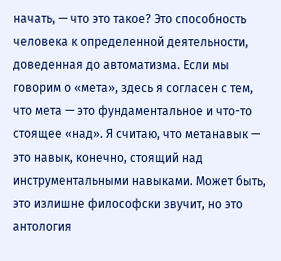начать, — что это такое? Это способность человека к определенной деятельности, доведенная до автоматизма. Если мы говорим о «мета», здесь я согласен с тем, что мета — это фундаментальное и что-то стоящее «над». Я считаю, что метанавык — это навык, конечно, стоящий над инструментальными навыками. Может быть, это излишне философски звучит, но это антология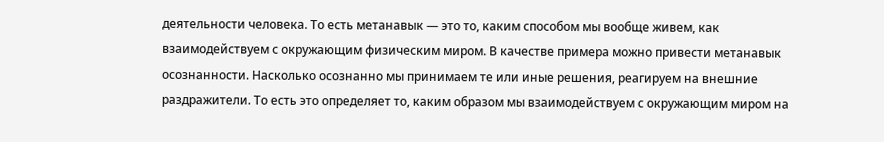деятельности человека. То есть метанавык — это то, каким способом мы вообще живем, как взаимодействуем с окружающим физическим миром. В качестве примера можно привести метанавык осознанности. Насколько осознанно мы принимаем те или иные решения, реагируем на внешние раздражители. То есть это определяет то, каким образом мы взаимодействуем с окружающим миром на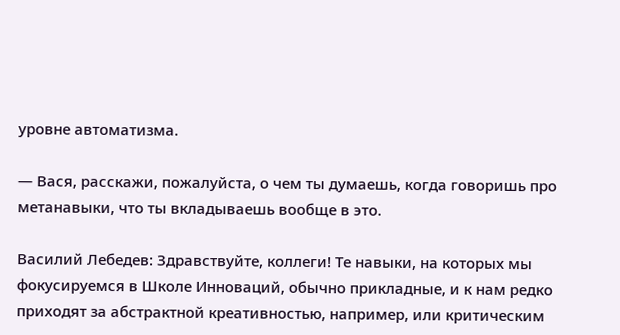уровне автоматизма.

— Вася, расскажи, пожалуйста, о чем ты думаешь, когда говоришь про метанавыки, что ты вкладываешь вообще в это.

Василий Лебедев: Здравствуйте, коллеги! Те навыки, на которых мы фокусируемся в Школе Инноваций, обычно прикладные, и к нам редко приходят за абстрактной креативностью, например, или критическим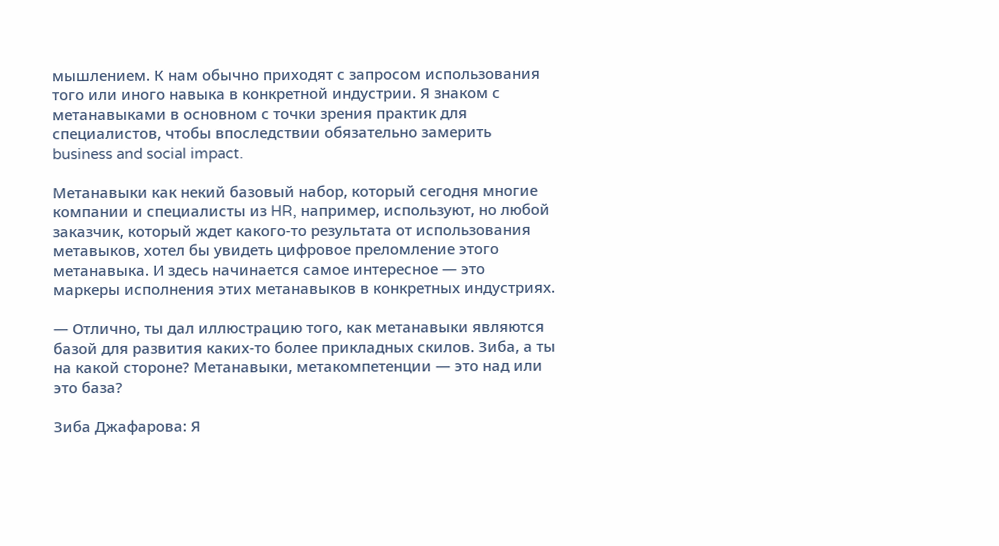мышлением. К нам обычно приходят с запросом использования того или иного навыка в конкретной индустрии. Я знаком с метанавыками в основном с точки зрения практик для специалистов, чтобы впоследствии обязательно замерить business and social impact.

Метанавыки как некий базовый набор, который сегодня многие компании и специалисты из HR, например, используют, но любой заказчик, который ждет какого-то результата от использования метавыков, хотел бы увидеть цифровое преломление этого метанавыка. И здесь начинается самое интересное — это маркеры исполнения этих метанавыков в конкретных индустриях.

— Отлично, ты дал иллюстрацию того, как метанавыки являются базой для развития каких-то более прикладных скилов. Зиба, а ты на какой стороне? Метанавыки, метакомпетенции — это над или это база?

Зиба Джафарова: Я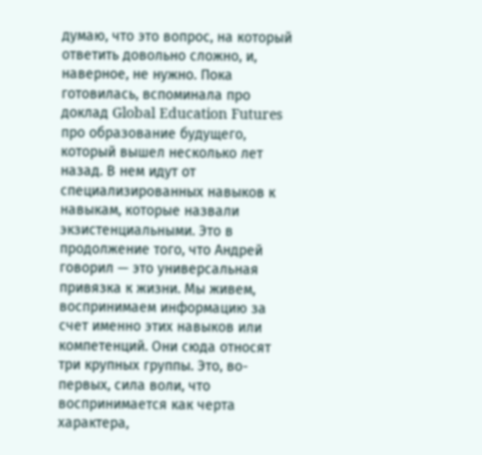думаю, что это вопрос, на который ответить довольно сложно, и, наверное, не нужно. Пока готовилась, вспоминала про доклад Global Education Futures про образование будущего, который вышел несколько лет назад. В нем идут от специализированных навыков к навыкам, которые назвали экзистенциальными. Это в продолжение того, что Андрей говорил — это универсальная привязка к жизни. Мы живем, воспринимаем информацию за счет именно этих навыков или компетенций. Они сюда относят три крупных группы. Это, во-первых, сила воли, что воспринимается как черта характера,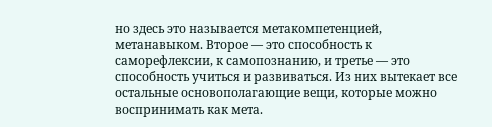но здесь это называется метакомпетенцией, метанавыком. Второе — это способность к саморефлексии, к самопознанию, и третье — это способность учиться и развиваться. Из них вытекает все остальные основополагающие вещи, которые можно воспринимать как мета.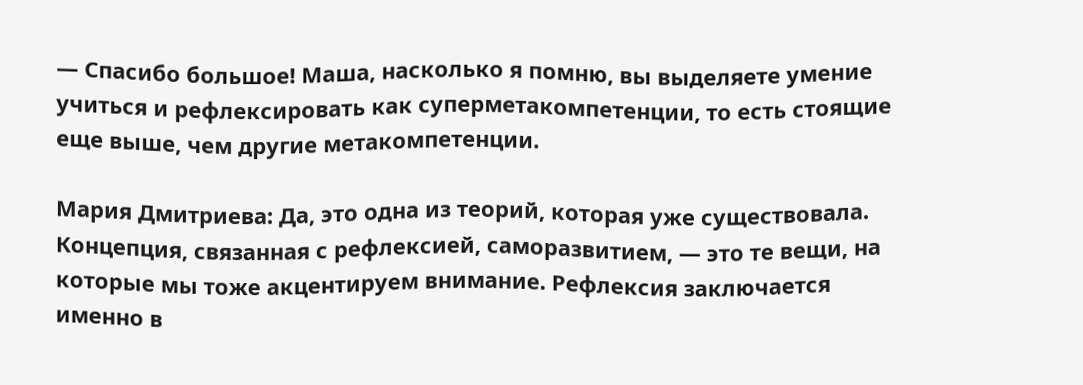— Спасибо большое! Маша, насколько я помню, вы выделяете умение учиться и рефлексировать как суперметакомпетенции, то есть стоящие еще выше, чем другие метакомпетенции.

Мария Дмитриева: Да, это одна из теорий, которая уже существовала. Концепция, связанная с рефлексией, саморазвитием, — это те вещи, на которые мы тоже акцентируем внимание. Рефлексия заключается именно в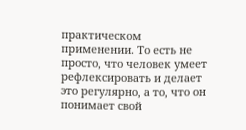практическом применении. То есть не просто, что человек умеет рефлексировать и делает это регулярно, а то, что он понимает свой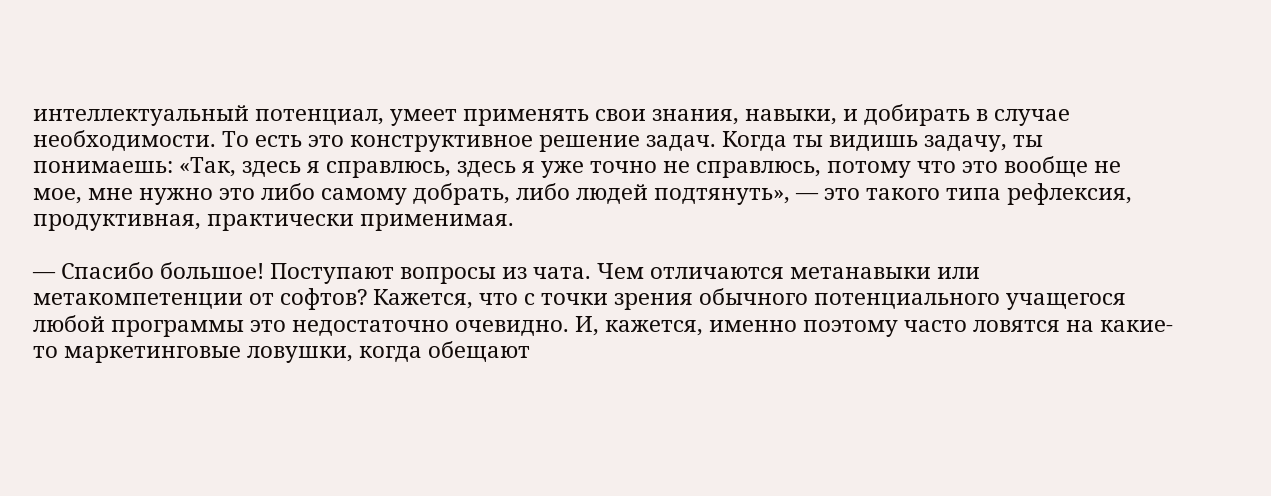интеллектуальный потенциал, умеет применять свои знания, навыки, и добирать в случае необходимости. То есть это конструктивное решение задач. Когда ты видишь задачу, ты понимаешь: «Так, здесь я справлюсь, здесь я уже точно не справлюсь, потому что это вообще не мое, мне нужно это либо самому добрать, либо людей подтянуть», — это такого типа рефлексия, продуктивная, практически применимая.

— Спасибо большое! Поступают вопросы из чата. Чем отличаются метанавыки или метакомпетенции от софтов? Кажется, что с точки зрения обычного потенциального учащегося любой программы это недостаточно очевидно. И, кажется, именно поэтому часто ловятся на какие-то маркетинговые ловушки, когда обещают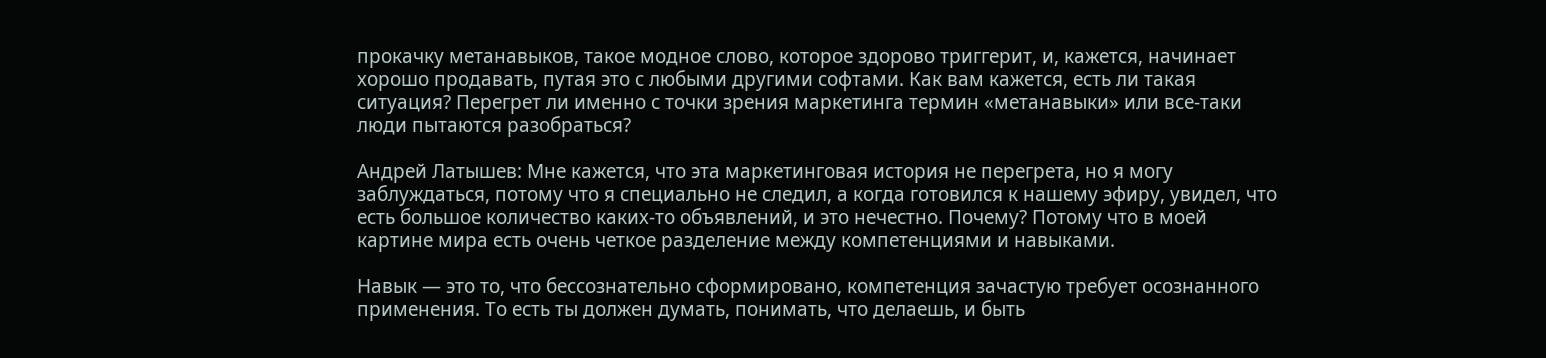прокачку метанавыков, такое модное слово, которое здорово триггерит, и, кажется, начинает хорошо продавать, путая это с любыми другими софтами. Как вам кажется, есть ли такая ситуация? Перегрет ли именно с точки зрения маркетинга термин «метанавыки» или все-таки люди пытаются разобраться?

Андрей Латышев: Мне кажется, что эта маркетинговая история не перегрета, но я могу заблуждаться, потому что я специально не следил, а когда готовился к нашему эфиру, увидел, что есть большое количество каких-то объявлений, и это нечестно. Почему? Потому что в моей картине мира есть очень четкое разделение между компетенциями и навыками.

Навык — это то, что бессознательно сформировано, компетенция зачастую требует осознанного применения. То есть ты должен думать, понимать, что делаешь, и быть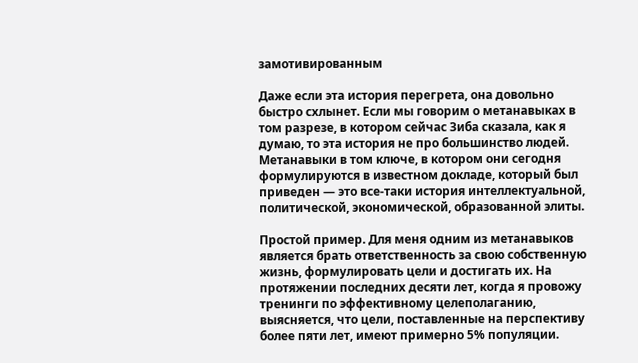замотивированным

Даже если эта история перегрета, она довольно быстро схлынет. Если мы говорим о метанавыках в том разрезе, в котором сейчас Зиба сказала, как я думаю, то эта история не про большинство людей. Метанавыки в том ключе, в котором они сегодня формулируются в известном докладе, который был приведен — это все-таки история интеллектуальной, политической, экономической, образованной элиты.

Простой пример. Для меня одним из метанавыков является брать ответственность за свою собственную жизнь, формулировать цели и достигать их. На протяжении последних десяти лет, когда я провожу тренинги по эффективному целеполаганию, выясняется, что цели, поставленные на перспективу более пяти лет, имеют примерно 5% популяции.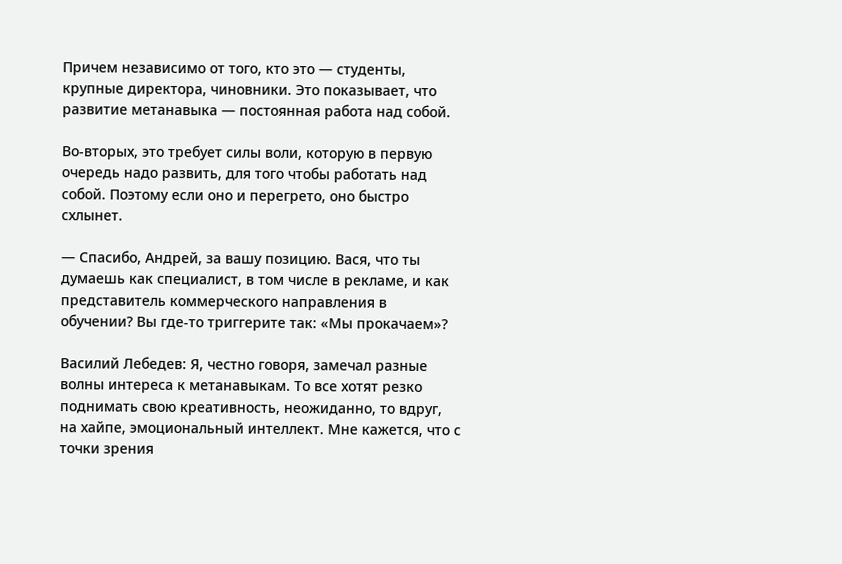Причем независимо от того, кто это — студенты, крупные директора, чиновники. Это показывает, что развитие метанавыка — постоянная работа над собой.

Во-вторых, это требует силы воли, которую в первую очередь надо развить, для того чтобы работать над собой. Поэтому если оно и перегрето, оно быстро схлынет.

— Спасибо, Андрей, за вашу позицию. Вася, что ты думаешь как специалист, в том числе в рекламе, и как представитель коммерческого направления в обучении? Вы где-то триггерите так: «Мы прокачаем»?

Василий Лебедев: Я, честно говоря, замечал разные волны интереса к метанавыкам. То все хотят резко поднимать свою креативность, неожиданно, то вдруг, на хайпе, эмоциональный интеллект. Мне кажется, что с точки зрения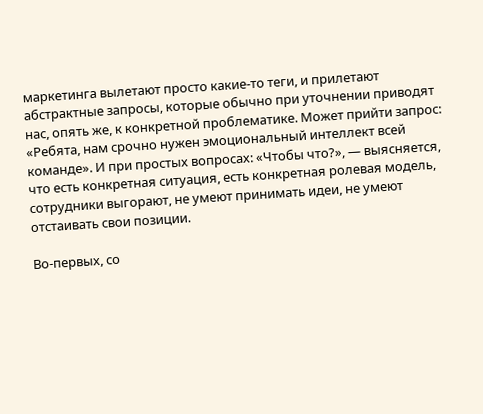маркетинга вылетают просто какие-то теги, и прилетают абстрактные запросы, которые обычно при уточнении приводят нас, опять же, к конкретной проблематике. Может прийти запрос: «Ребята, нам срочно нужен эмоциональный интеллект всей команде». И при простых вопросах: «Чтобы что?», — выясняется, что есть конкретная ситуация, есть конкретная ролевая модель, сотрудники выгорают, не умеют принимать идеи, не умеют отстаивать свои позиции.

Во-первых, со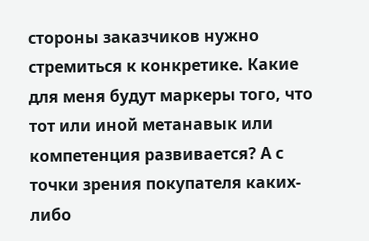стороны заказчиков нужно стремиться к конкретике. Какие для меня будут маркеры того, что тот или иной метанавык или компетенция развивается? А с точки зрения покупателя каких-либо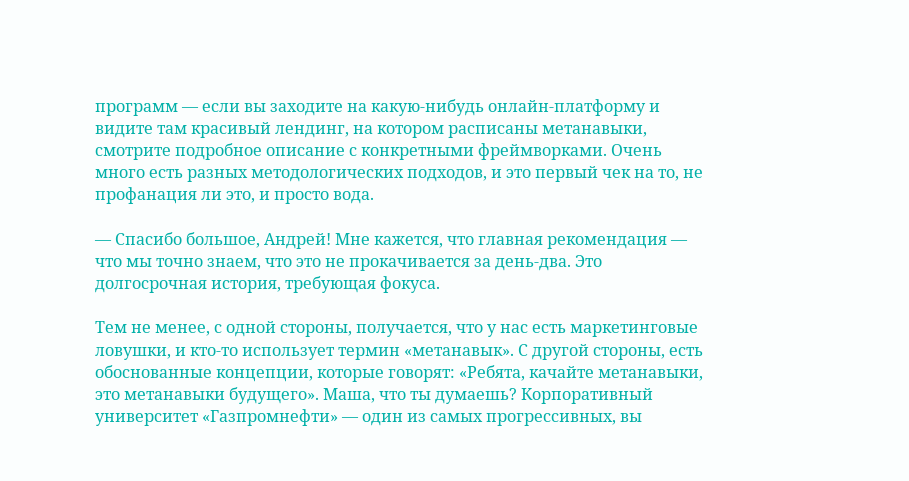программ — если вы заходите на какую-нибудь онлайн-платформу и видите там красивый лендинг, на котором расписаны метанавыки, смотрите подробное описание с конкретными фреймворками. Очень много есть разных методологических подходов, и это первый чек на то, не профанация ли это, и просто вода.

— Спасибо большое, Андрей! Мне кажется, что главная рекомендация — что мы точно знаем, что это не прокачивается за день-два. Это долгосрочная история, требующая фокуса.

Тем не менее, с одной стороны, получается, что у нас есть маркетинговые ловушки, и кто-то использует термин «метанавык». С другой стороны, есть обоснованные концепции, которые говорят: «Ребята, качайте метанавыки, это метанавыки будущего». Маша, что ты думаешь? Корпоративный университет «Газпромнефти» — один из самых прогрессивных, вы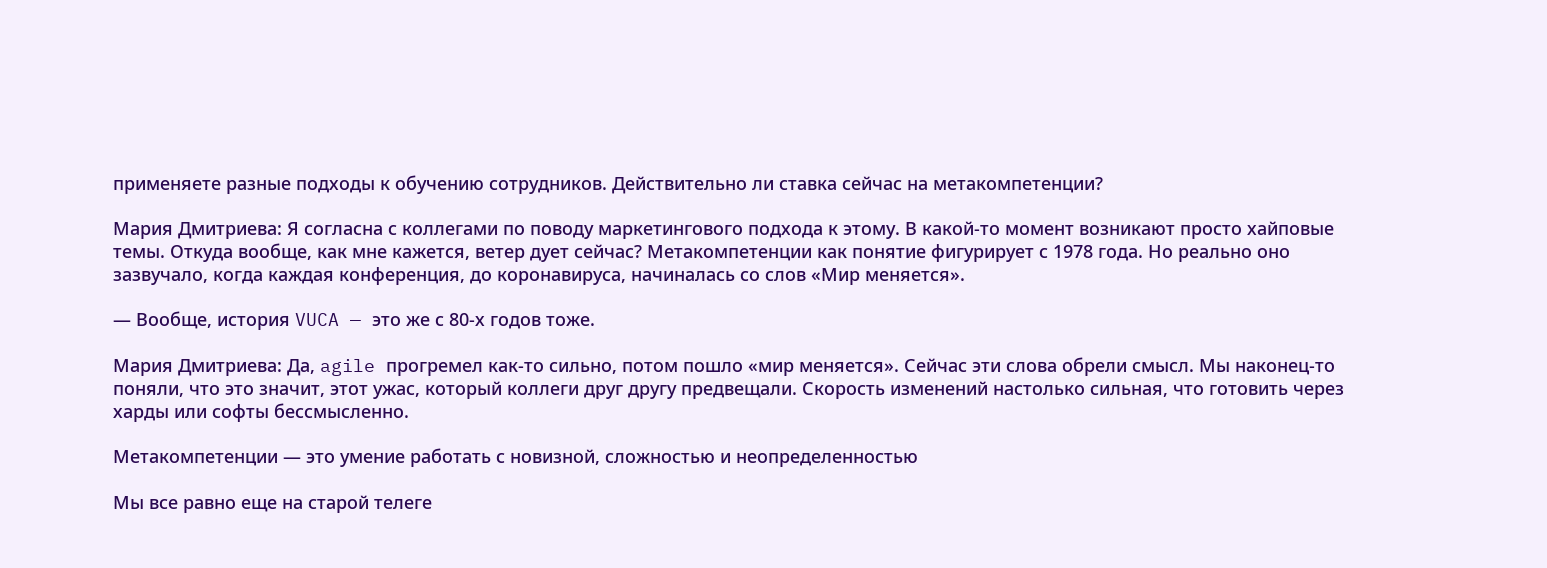применяете разные подходы к обучению сотрудников. Действительно ли ставка сейчас на метакомпетенции?

Мария Дмитриева: Я согласна с коллегами по поводу маркетингового подхода к этому. В какой-то момент возникают просто хайповые темы. Откуда вообще, как мне кажется, ветер дует сейчас? Метакомпетенции как понятие фигурирует с 1978 года. Но реально оно зазвучало, когда каждая конференция, до коронавируса, начиналась со слов «Мир меняется».

— Вообще, история VUCA — это же с 80-х годов тоже.

Мария Дмитриева: Да, agile прогремел как-то сильно, потом пошло «мир меняется». Сейчас эти слова обрели смысл. Мы наконец-то поняли, что это значит, этот ужас, который коллеги друг другу предвещали. Скорость изменений настолько сильная, что готовить через харды или софты бессмысленно.

Метакомпетенции — это умение работать с новизной, сложностью и неопределенностью

Мы все равно еще на старой телеге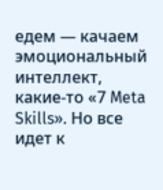едем — качаем эмоциональный интеллект, какие-то «7 Meta Skills». Но все идет к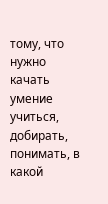тому, что нужно качать умение учиться, добирать, понимать, в какой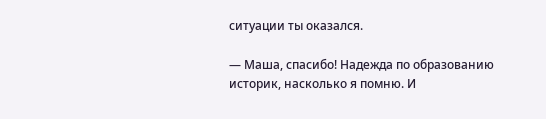ситуации ты оказался.

— Маша, спасибо! Надежда по образованию историк, насколько я помню. И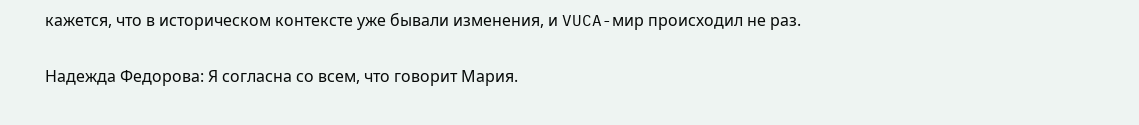кажется, что в историческом контексте уже бывали изменения, и VUCA-мир происходил не раз.

Надежда Федорова: Я согласна со всем, что говорит Мария.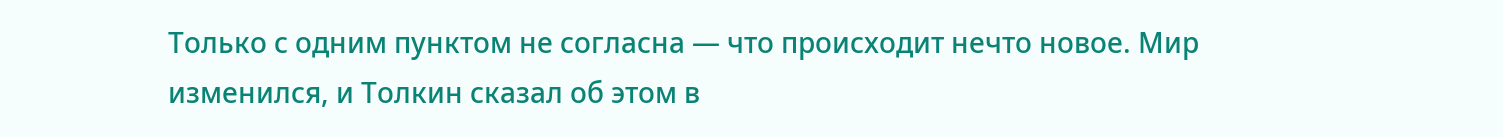Только с одним пунктом не согласна — что происходит нечто новое. Мир изменился, и Толкин сказал об этом в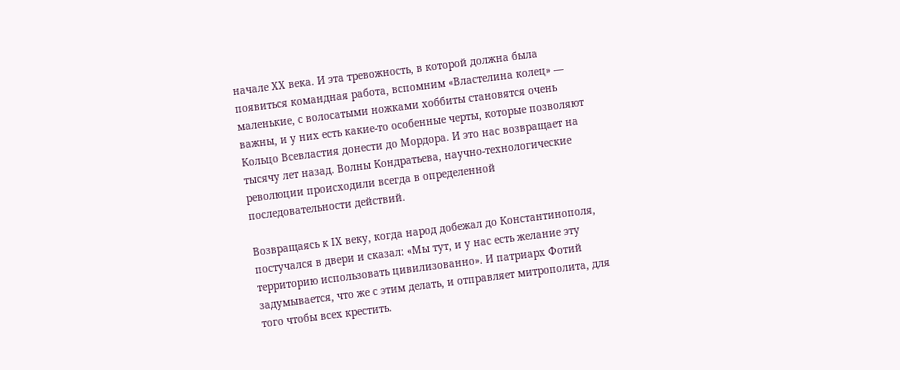начале XX века. И эта тревожность, в которой должна была появиться командная работа, вспомним «Властелина колец» — маленькие, с волосатыми ножками хоббиты становятся очень важны, и у них есть какие-то особенные черты, которые позволяют Кольцо Всевластия донести до Мордора. И это нас возвращает на тысячу лет назад. Волны Кондратьева, научно-технологические революции происходили всегда в определенной последовательности действий.

Возвращаясь к IX веку, когда народ добежал до Константинополя, постучался в двери и сказал: «Мы тут, и у нас есть желание эту территорию использовать цивилизованно». И патриарх Фотий задумывается, что же с этим делать, и отправляет митрополита, для того чтобы всех крестить.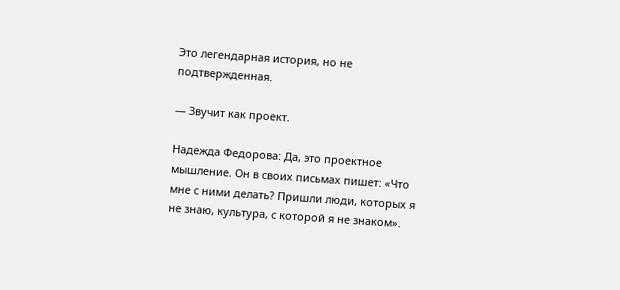Это легендарная история, но не подтвержденная.

— Звучит как проект.

Надежда Федорова: Да, это проектное мышление. Он в своих письмах пишет: «Что мне с ними делать? Пришли люди, которых я не знаю, культура, с которой я не знаком».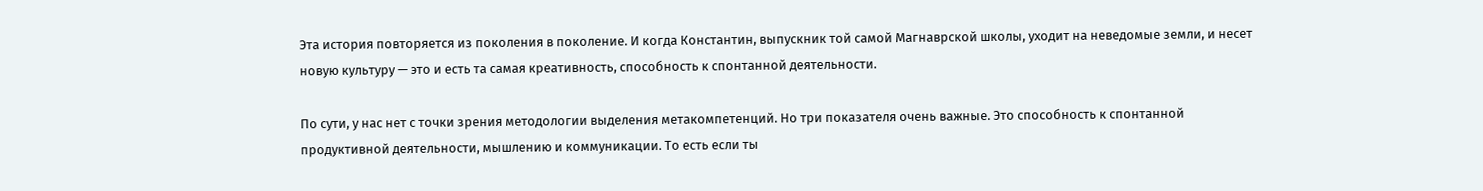Эта история повторяется из поколения в поколение. И когда Константин, выпускник той самой Магнаврской школы, уходит на неведомые земли, и несет новую культуру — это и есть та самая креативность, способность к спонтанной деятельности.

По сути, у нас нет с точки зрения методологии выделения метакомпетенций. Но три показателя очень важные. Это способность к спонтанной продуктивной деятельности, мышлению и коммуникации. То есть если ты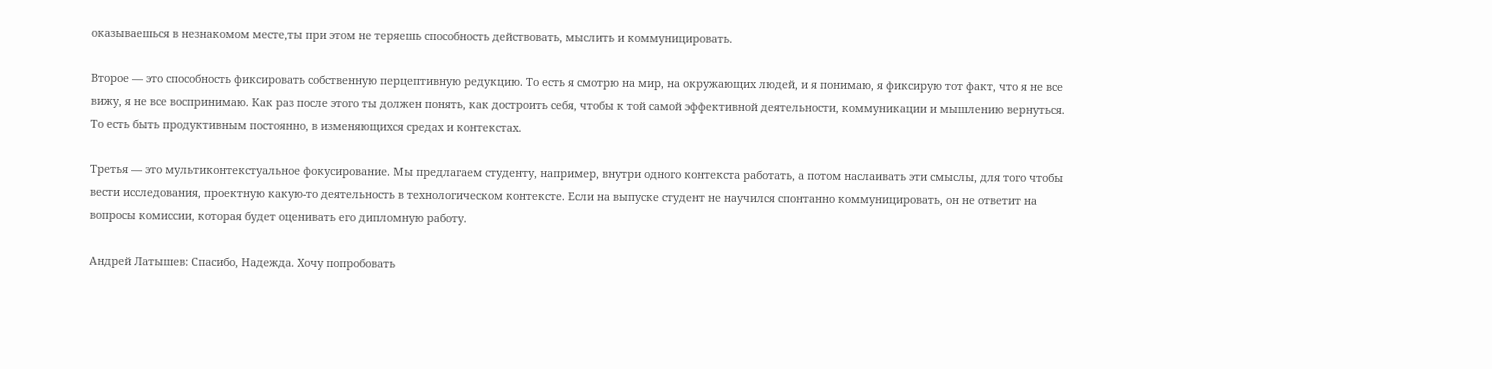оказываешься в незнакомом месте,ты при этом не теряешь способность действовать, мыслить и коммуницировать.

Второе — это способность фиксировать собственную перцептивную редукцию. То есть я смотрю на мир, на окружающих людей, и я понимаю, я фиксирую тот факт, что я не все вижу, я не все воспринимаю. Как раз после этого ты должен понять, как достроить себя, чтобы к той самой эффективной деятельности, коммуникации и мышлению вернуться. То есть быть продуктивным постоянно, в изменяющихся средах и контекстах.

Третья — это мультиконтекстуальное фокусирование. Мы предлагаем студенту, например, внутри одного контекста работать, а потом наслаивать эти смыслы, для того чтобы вести исследования, проектную какую-то деятельность в технологическом контексте. Если на выпуске студент не научился спонтанно коммуницировать, он не ответит на вопросы комиссии, которая будет оценивать его дипломную работу.

Андрей Латышев: Спасибо, Надежда. Хочу попробовать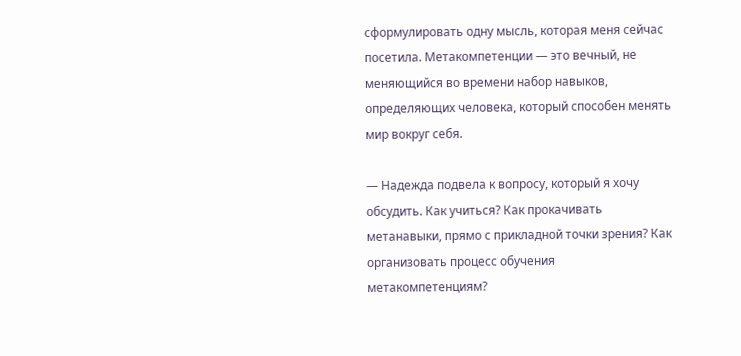сформулировать одну мысль, которая меня сейчас посетила. Метакомпетенции — это вечный, не меняющийся во времени набор навыков, определяющих человека, который способен менять мир вокруг себя.

— Надежда подвела к вопросу, который я хочу обсудить. Как учиться? Как прокачивать метанавыки, прямо с прикладной точки зрения? Как организовать процесс обучения метакомпетенциям?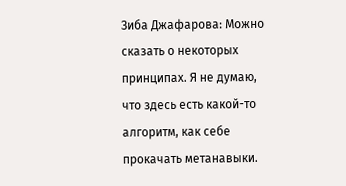Зиба Джафарова: Можно сказать о некоторых принципах. Я не думаю, что здесь есть какой-то алгоритм, как себе прокачать метанавыки.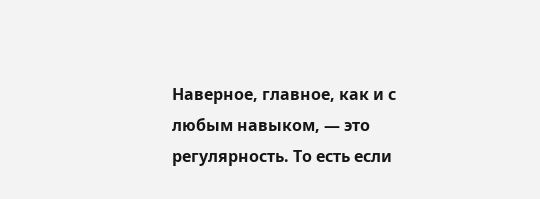Наверное, главное, как и с любым навыком, — это регулярность. То есть если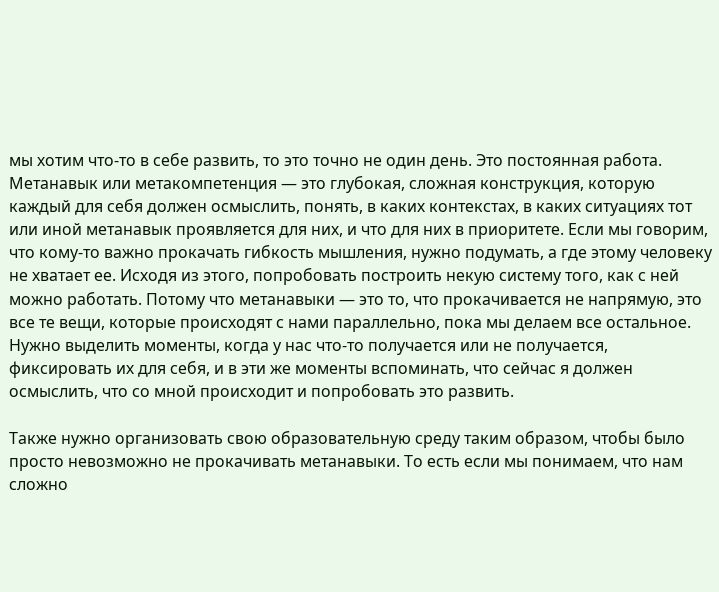мы хотим что-то в себе развить, то это точно не один день. Это постоянная работа. Метанавык или метакомпетенция — это глубокая, сложная конструкция, которую каждый для себя должен осмыслить, понять, в каких контекстах, в каких ситуациях тот или иной метанавык проявляется для них, и что для них в приоритете. Если мы говорим, что кому-то важно прокачать гибкость мышления, нужно подумать, а где этому человеку не хватает ее. Исходя из этого, попробовать построить некую систему того, как с ней можно работать. Потому что метанавыки — это то, что прокачивается не напрямую, это все те вещи, которые происходят с нами параллельно, пока мы делаем все остальное. Нужно выделить моменты, когда у нас что-то получается или не получается, фиксировать их для себя, и в эти же моменты вспоминать, что сейчас я должен осмыслить, что со мной происходит и попробовать это развить.

Также нужно организовать свою образовательную среду таким образом, чтобы было просто невозможно не прокачивать метанавыки. То есть если мы понимаем, что нам сложно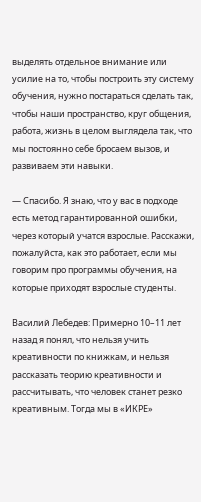выделять отдельное внимание или усилие на то, чтобы построить эту систему обучения, нужно постараться сделать так, чтобы наши пространство, круг общения, работа, жизнь в целом выглядела так, что мы постоянно себе бросаем вызов, и развиваем эти навыки.

— Спасибо. Я знаю, что у вас в подходе есть метод гарантированной ошибки, через который учатся взрослые. Расскажи, пожалуйста, как это работает, если мы говорим про программы обучения, на которые приходят взрослые студенты.

Василий Лебедев: Примерно 10–11 лет назад я понял, что нельзя учить креативности по книжкам, и нельзя рассказать теорию креативности и рассчитывать, что человек станет резко креативным. Тогда мы в «ИКРЕ»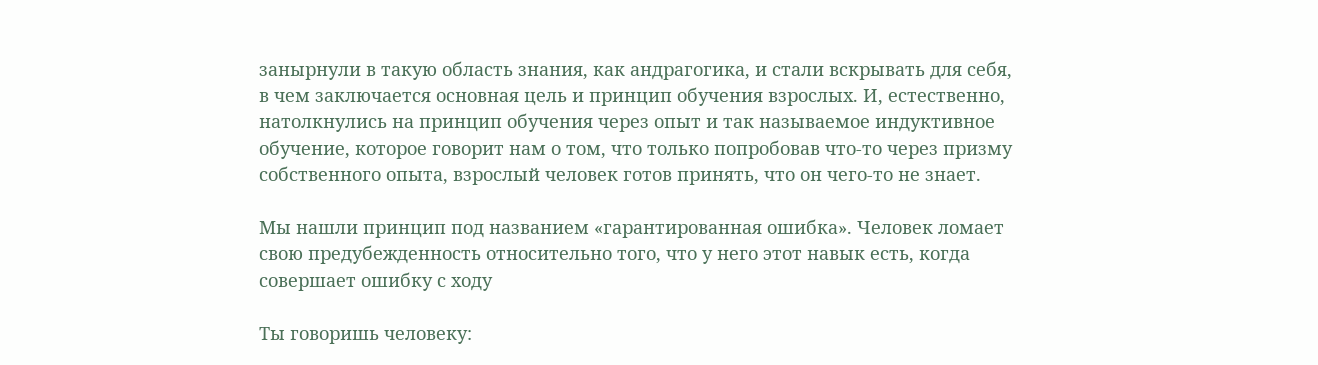занырнули в такую область знания, как андрагогика, и стали вскрывать для себя, в чем заключается основная цель и принцип обучения взрослых. И, естественно, натолкнулись на принцип обучения через опыт и так называемое индуктивное обучение, которое говорит нам о том, что только попробовав что-то через призму собственного опыта, взрослый человек готов принять, что он чего-то не знает.

Мы нашли принцип под названием «гарантированная ошибка». Человек ломает свою предубежденность относительно того, что у него этот навык есть, когда совершает ошибку с ходу

Ты говоришь человеку: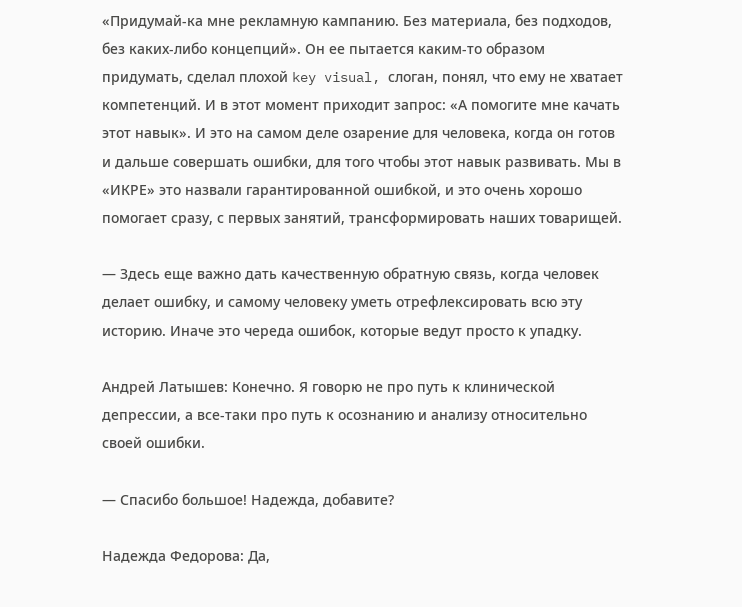«Придумай-ка мне рекламную кампанию. Без материала, без подходов, без каких-либо концепций». Он ее пытается каким-то образом придумать, сделал плохой key visual, слоган, понял, что ему не хватает компетенций. И в этот момент приходит запрос: «А помогите мне качать этот навык». И это на самом деле озарение для человека, когда он готов и дальше совершать ошибки, для того чтобы этот навык развивать. Мы в «ИКРЕ» это назвали гарантированной ошибкой, и это очень хорошо помогает сразу, с первых занятий, трансформировать наших товарищей.

— Здесь еще важно дать качественную обратную связь, когда человек делает ошибку, и самому человеку уметь отрефлексировать всю эту историю. Иначе это череда ошибок, которые ведут просто к упадку.

Андрей Латышев: Конечно. Я говорю не про путь к клинической депрессии, а все-таки про путь к осознанию и анализу относительно своей ошибки.

— Спасибо большое! Надежда, добавите?

Надежда Федорова: Да,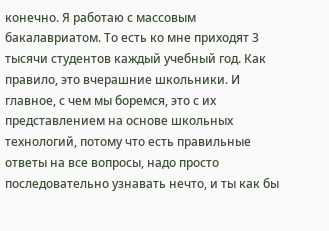конечно. Я работаю с массовым бакалавриатом. То есть ко мне приходят 3 тысячи студентов каждый учебный год. Как правило, это вчерашние школьники. И главное, с чем мы боремся, это с их представлением на основе школьных технологий, потому что есть правильные ответы на все вопросы, надо просто последовательно узнавать нечто, и ты как бы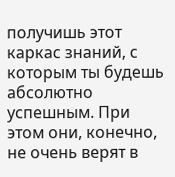получишь этот каркас знаний, с которым ты будешь абсолютно успешным. При этом они, конечно, не очень верят в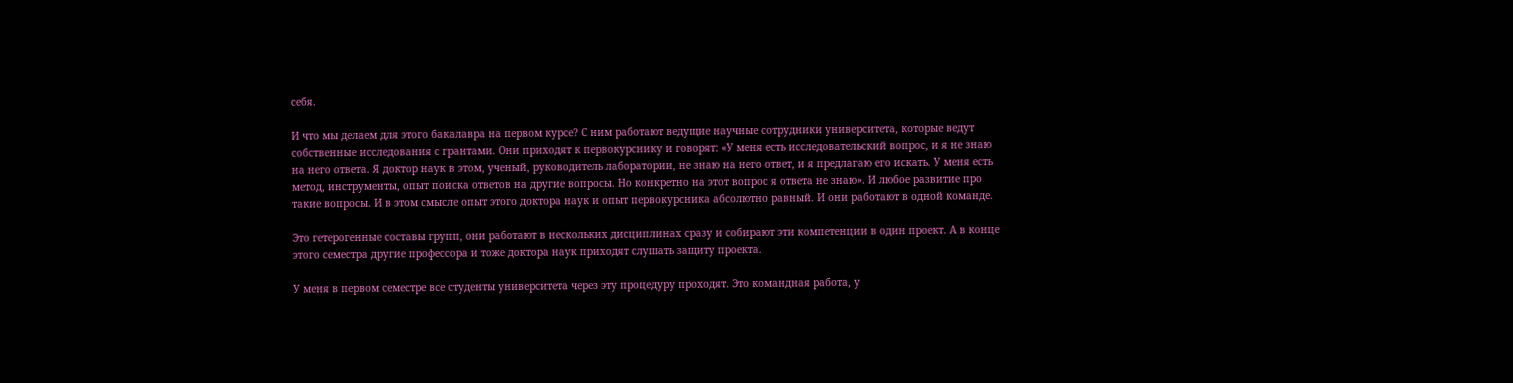себя.

И что мы делаем для этого бакалавра на первом курсе? С ним работают ведущие научные сотрудники университета, которые ведут собственные исследования с грантами. Они приходят к первокурснику и говорят: «У меня есть исследовательский вопрос, и я не знаю на него ответа. Я доктор наук в этом, ученый, руководитель лаборатории, не знаю на него ответ, и я предлагаю его искать. У меня есть метод, инструменты, опыт поиска ответов на другие вопросы. Но конкретно на этот вопрос я ответа не знаю». И любое развитие про такие вопросы. И в этом смысле опыт этого доктора наук и опыт первокурсника абсолютно равный. И они работают в одной команде.

Это гетерогенные составы групп, они работают в нескольких дисциплинах сразу и собирают эти компетенции в один проект. А в конце этого семестра другие профессора и тоже доктора наук приходят слушать защиту проекта.

У меня в первом семестре все студенты университета через эту процедуру проходят. Это командная работа, у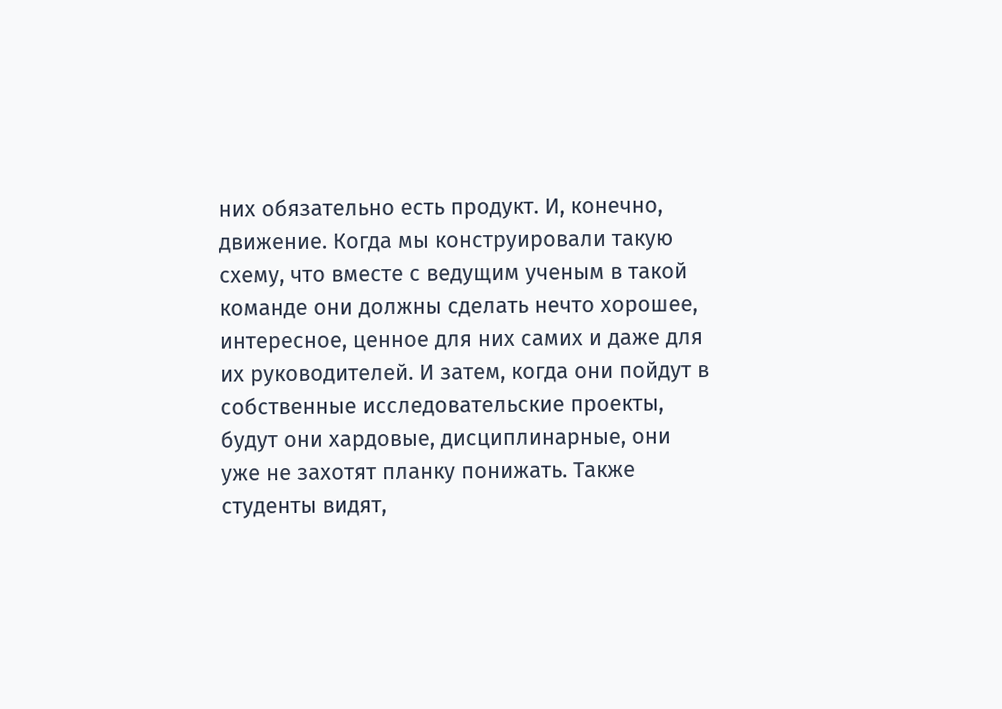них обязательно есть продукт. И, конечно, движение. Когда мы конструировали такую схему, что вместе с ведущим ученым в такой команде они должны сделать нечто хорошее, интересное, ценное для них самих и даже для их руководителей. И затем, когда они пойдут в собственные исследовательские проекты, будут они хардовые, дисциплинарные, они уже не захотят планку понижать. Также студенты видят,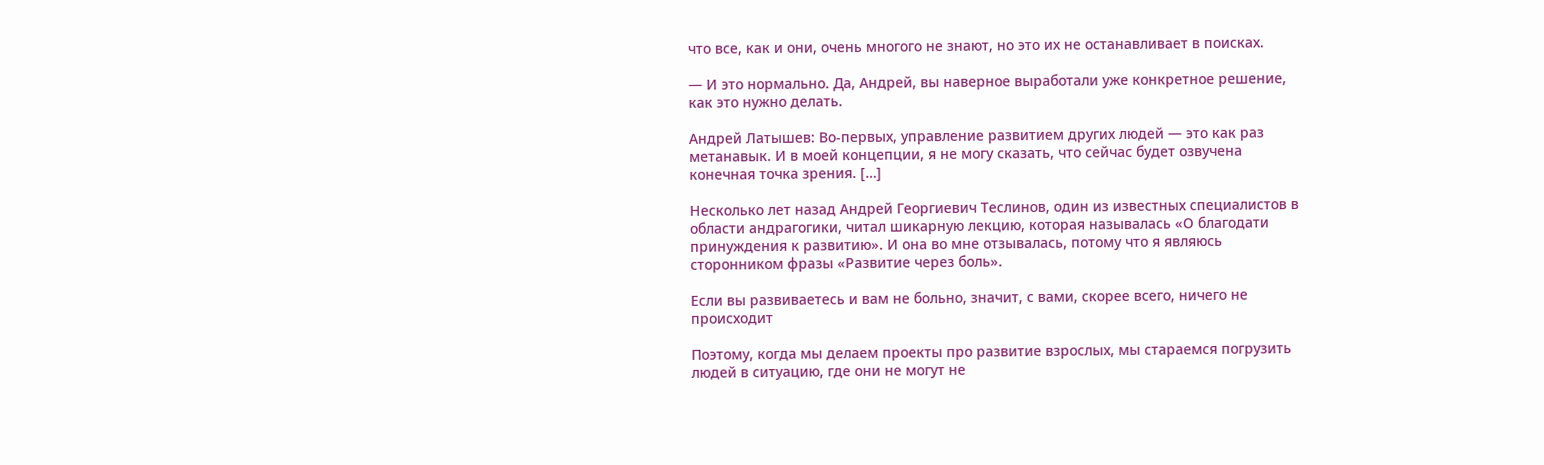что все, как и они, очень многого не знают, но это их не останавливает в поисках.

— И это нормально. Да, Андрей, вы наверное выработали уже конкретное решение, как это нужно делать.

Андрей Латышев: Во-первых, управление развитием других людей — это как раз метанавык. И в моей концепции, я не могу сказать, что сейчас будет озвучена конечная точка зрения. […]

Несколько лет назад Андрей Георгиевич Теслинов, один из известных специалистов в области андрагогики, читал шикарную лекцию, которая называлась «О благодати принуждения к развитию». И она во мне отзывалась, потому что я являюсь сторонником фразы «Развитие через боль».

Если вы развиваетесь и вам не больно, значит, с вами, скорее всего, ничего не происходит

Поэтому, когда мы делаем проекты про развитие взрослых, мы стараемся погрузить людей в ситуацию, где они не могут не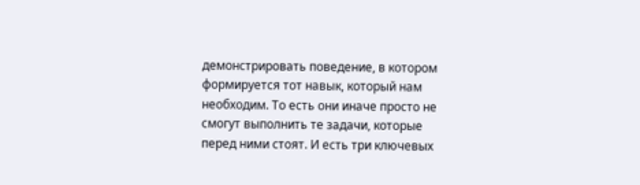демонстрировать поведение, в котором формируется тот навык, который нам необходим. То есть они иначе просто не смогут выполнить те задачи, которые перед ними стоят. И есть три ключевых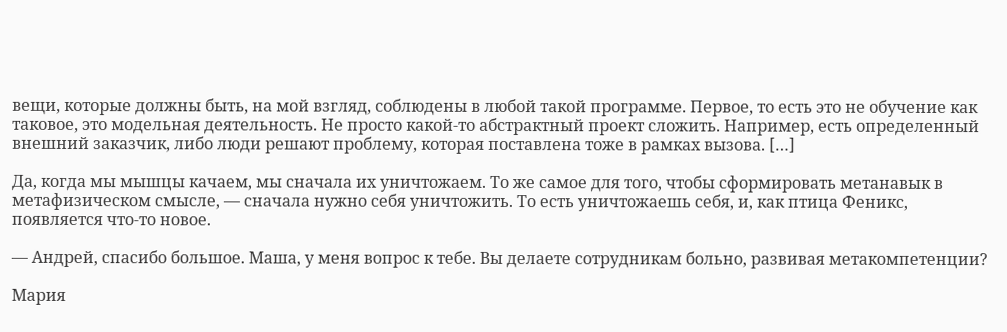вещи, которые должны быть, на мой взгляд, соблюдены в любой такой программе. Первое, то есть это не обучение как таковое, это модельная деятельность. Не просто какой-то абстрактный проект сложить. Например, есть определенный внешний заказчик, либо люди решают проблему, которая поставлена тоже в рамках вызова. […]

Да, когда мы мышцы качаем, мы сначала их уничтожаем. То же самое для того, чтобы сформировать метанавык в метафизическом смысле, — сначала нужно себя уничтожить. То есть уничтожаешь себя, и, как птица Феникс, появляется что-то новое.

— Андрей, спасибо большое. Маша, у меня вопрос к тебе. Вы делаете сотрудникам больно, развивая метакомпетенции?

Мария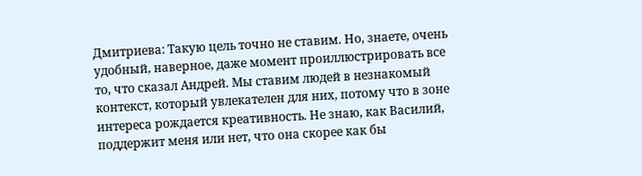Дмитриева: Такую цель точно не ставим. Но, знаете, очень удобный, наверное, даже момент проиллюстрировать все то, что сказал Андрей. Мы ставим людей в незнакомый контекст, который увлекателен для них, потому что в зоне интереса рождается креативность. Не знаю, как Василий, поддержит меня или нет, что она скорее как бы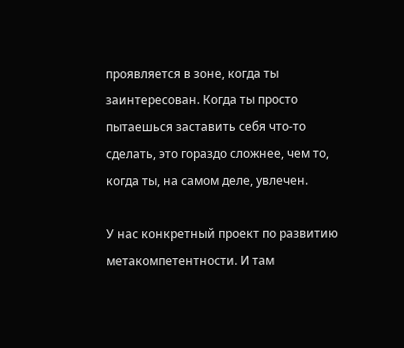проявляется в зоне, когда ты заинтересован. Когда ты просто пытаешься заставить себя что-то сделать, это гораздо сложнее, чем то, когда ты, на самом деле, увлечен.

У нас конкретный проект по развитию метакомпетентности. И там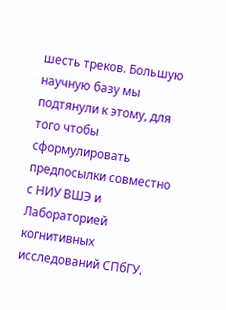шесть треков. Большую научную базу мы подтянули к этому, для того чтобы сформулировать предпосылки совместно с НИУ ВШЭ и Лабораторией когнитивных исследований СПбГУ.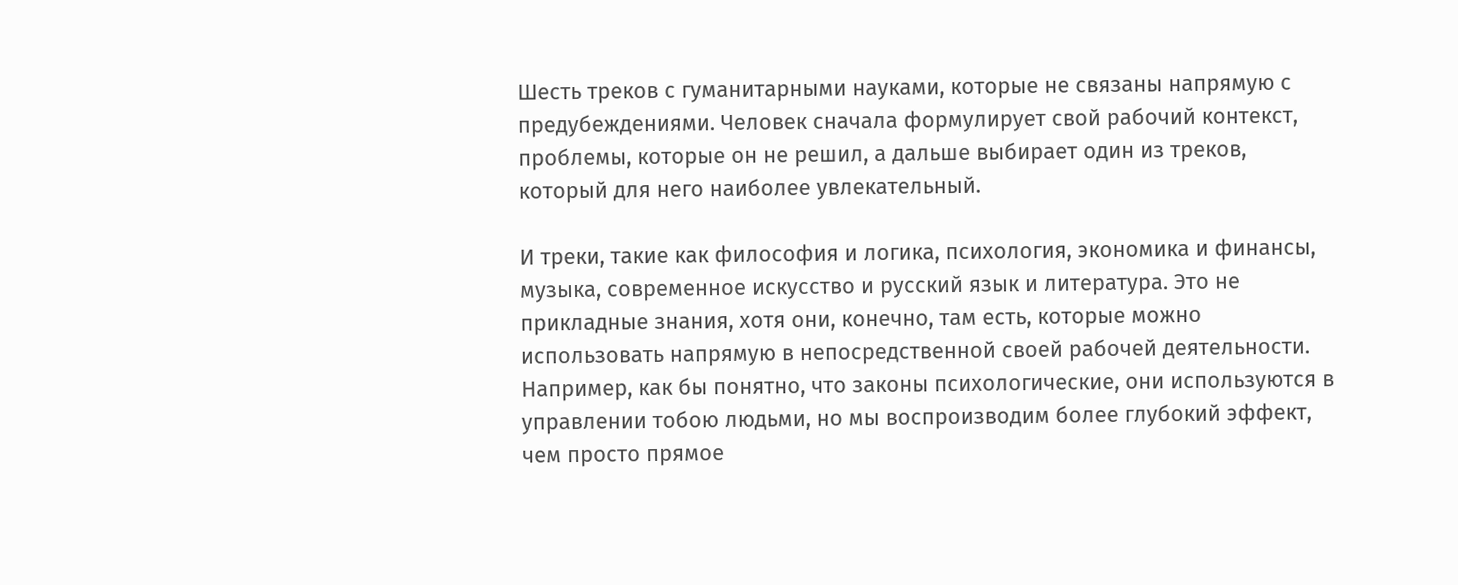Шесть треков с гуманитарными науками, которые не связаны напрямую с предубеждениями. Человек сначала формулирует свой рабочий контекст, проблемы, которые он не решил, а дальше выбирает один из треков, который для него наиболее увлекательный.

И треки, такие как философия и логика, психология, экономика и финансы, музыка, современное искусство и русский язык и литература. Это не прикладные знания, хотя они, конечно, там есть, которые можно использовать напрямую в непосредственной своей рабочей деятельности. Например, как бы понятно, что законы психологические, они используются в управлении тобою людьми, но мы воспроизводим более глубокий эффект, чем просто прямое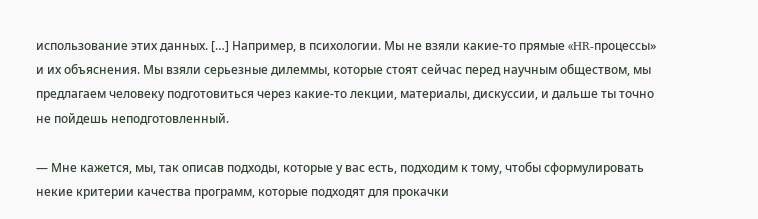использование этих данных. […] Например, в психологии. Мы не взяли какие-то прямые «HR-процессы» и их объяснения. Мы взяли серьезные дилеммы, которые стоят сейчас перед научным обществом, мы предлагаем человеку подготовиться через какие-то лекции, материалы, дискуссии, и дальше ты точно не пойдешь неподготовленный.

— Мне кажется, мы, так описав подходы, которые у вас есть, подходим к тому, чтобы сформулировать некие критерии качества программ, которые подходят для прокачки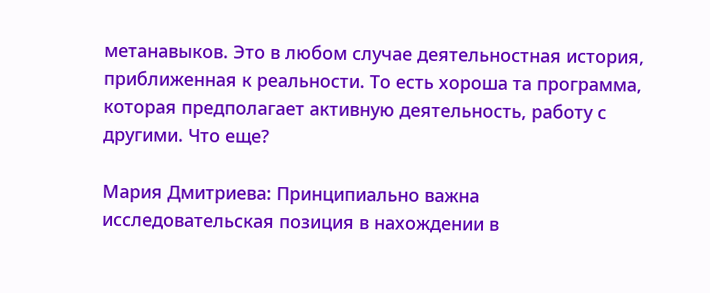метанавыков. Это в любом случае деятельностная история, приближенная к реальности. То есть хороша та программа, которая предполагает активную деятельность, работу с другими. Что еще?

Мария Дмитриева: Принципиально важна исследовательская позиция в нахождении в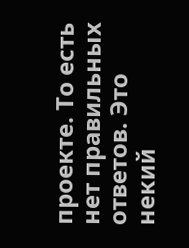проекте. То есть нет правильных ответов. Это некий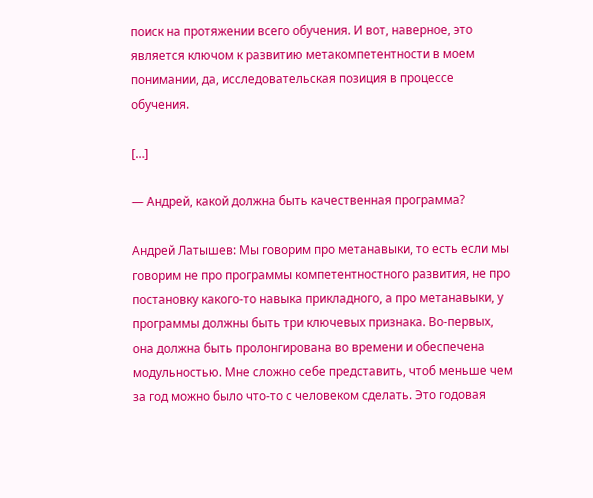поиск на протяжении всего обучения. И вот, наверное, это является ключом к развитию метакомпетентности в моем понимании, да, исследовательская позиция в процессе обучения.

[…]

— Андрей, какой должна быть качественная программа?

Андрей Латышев: Мы говорим про метанавыки, то есть если мы говорим не про программы компетентностного развития, не про постановку какого-то навыка прикладного, а про метанавыки, у программы должны быть три ключевых признака. Во-первых, она должна быть пролонгирована во времени и обеспечена модульностью. Мне сложно себе представить, чтоб меньше чем за год можно было что-то с человеком сделать. Это годовая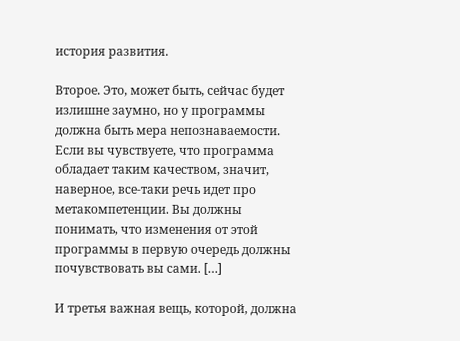история развития.

Второе. Это, может быть, сейчас будет излишне заумно, но у программы должна быть мера непознаваемости. Если вы чувствуете, что программа обладает таким качеством, значит, наверное, все-таки речь идет про метакомпетенции. Вы должны понимать, что изменения от этой программы в первую очередь должны почувствовать вы сами. […]

И третья важная вещь, которой, должна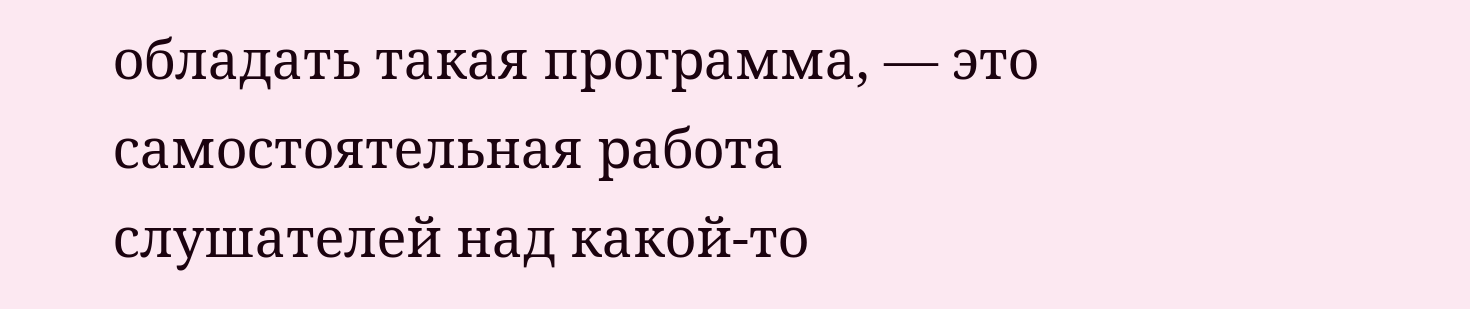обладать такая программа, — это самостоятельная работа слушателей над какой-то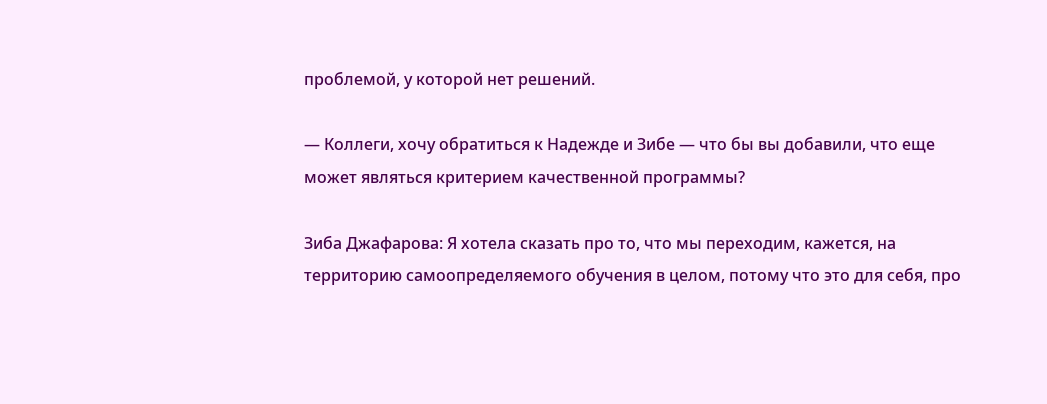проблемой, у которой нет решений.

— Коллеги, хочу обратиться к Надежде и Зибе — что бы вы добавили, что еще может являться критерием качественной программы?

Зиба Джафарова: Я хотела сказать про то, что мы переходим, кажется, на территорию самоопределяемого обучения в целом, потому что это для себя, про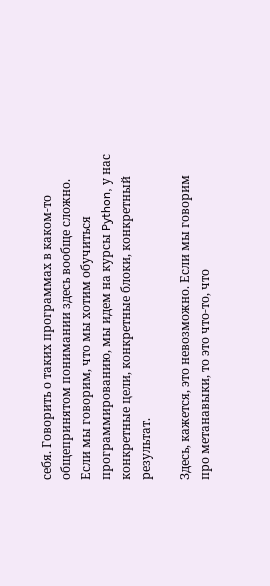себя. Говорить о таких программах в каком-то общепринятом понимании здесь вообще сложно. Если мы говорим, что мы хотим обучиться программированию, мы идем на курсы Python, у нас конкретные цели, конкретные блоки, конкретный результат.

Здесь, кажется, это невозможно. Если мы говорим про метанавыки, то это что-то, что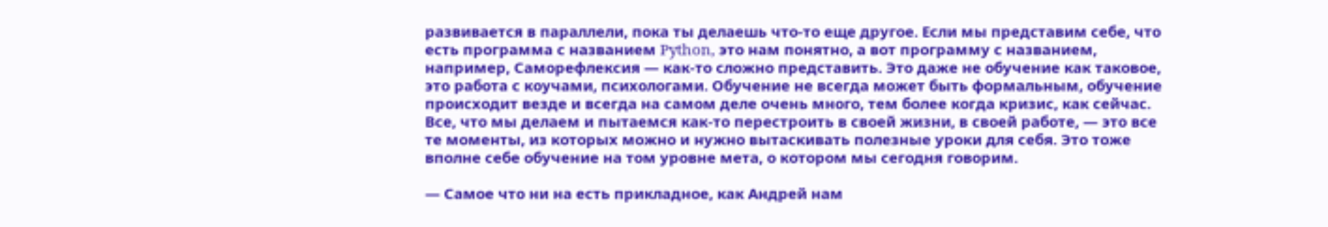развивается в параллели, пока ты делаешь что-то еще другое. Если мы представим себе, что есть программа с названием Python, это нам понятно, а вот программу с названием, например, Саморефлексия — как-то сложно представить. Это даже не обучение как таковое, это работа с коучами, психологами. Обучение не всегда может быть формальным, обучение происходит везде и всегда на самом деле очень много, тем более когда кризис, как сейчас. Все, что мы делаем и пытаемся как-то перестроить в своей жизни, в своей работе, — это все те моменты, из которых можно и нужно вытаскивать полезные уроки для себя. Это тоже вполне себе обучение на том уровне мета, о котором мы сегодня говорим.

— Самое что ни на есть прикладное, как Андрей нам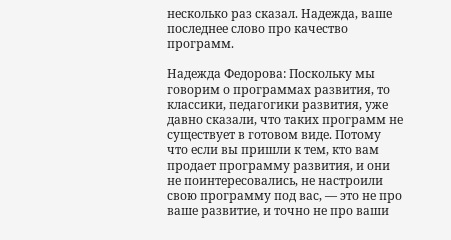несколько раз сказал. Надежда, ваше последнее слово про качество программ.

Надежда Федорова: Поскольку мы говорим о программах развития, то классики, педагогики развития, уже давно сказали, что таких программ не существует в готовом виде. Потому что если вы пришли к тем, кто вам продает программу развития, и они не поинтересовались, не настроили свою программу под вас, — это не про ваше развитие, и точно не про ваши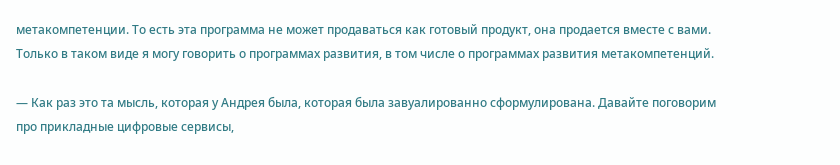метакомпетенции. То есть эта программа не может продаваться как готовый продукт, она продается вместе с вами. Только в таком виде я могу говорить о программах развития, в том числе о программах развития метакомпетенций.

— Как раз это та мысль, которая у Андрея была, которая была завуалированно сформулирована. Давайте поговорим про прикладные цифровые сервисы,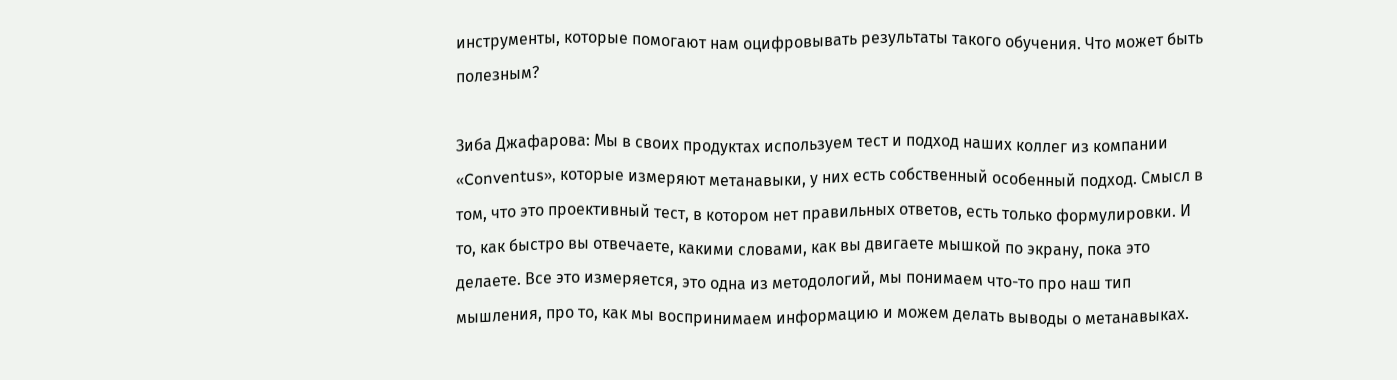инструменты, которые помогают нам оцифровывать результаты такого обучения. Что может быть полезным?

Зиба Джафарова: Мы в своих продуктах используем тест и подход наших коллег из компании «Conventus», которые измеряют метанавыки, у них есть собственный особенный подход. Смысл в том, что это проективный тест, в котором нет правильных ответов, есть только формулировки. И то, как быстро вы отвечаете, какими словами, как вы двигаете мышкой по экрану, пока это делаете. Все это измеряется, это одна из методологий, мы понимаем что-то про наш тип мышления, про то, как мы воспринимаем информацию и можем делать выводы о метанавыках.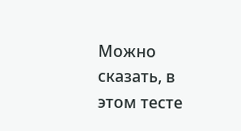Можно сказать, в этом тесте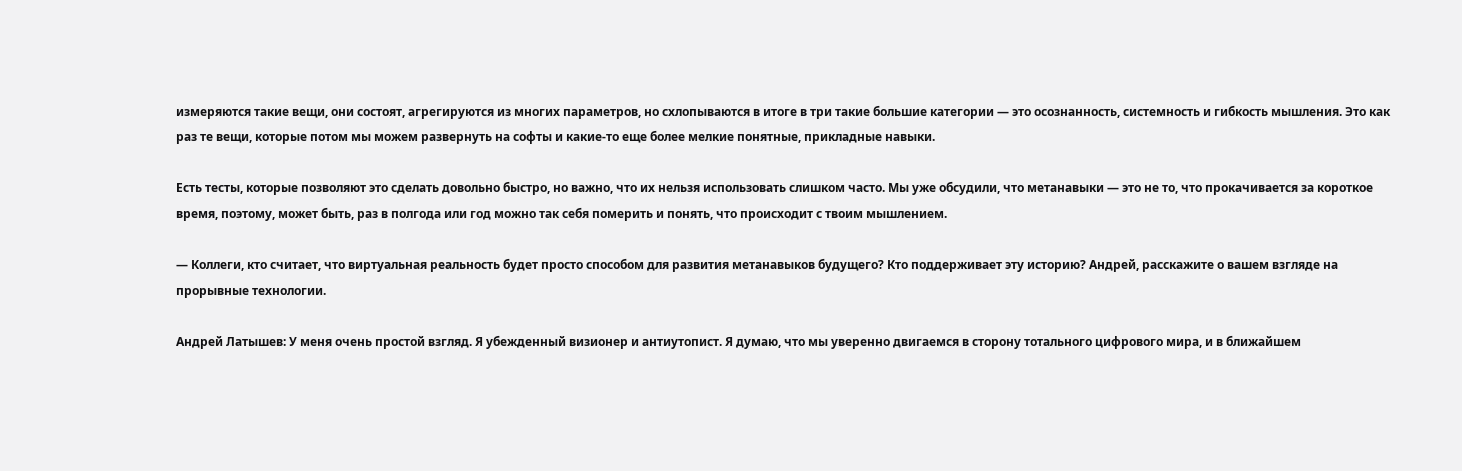измеряются такие вещи, они состоят, агрегируются из многих параметров, но схлопываются в итоге в три такие большие категории — это осознанность, системность и гибкость мышления. Это как раз те вещи, которые потом мы можем развернуть на софты и какие-то еще более мелкие понятные, прикладные навыки.

Есть тесты, которые позволяют это сделать довольно быстро, но важно, что их нельзя использовать слишком часто. Мы уже обсудили, что метанавыки — это не то, что прокачивается за короткое время, поэтому, может быть, раз в полгода или год можно так себя померить и понять, что происходит с твоим мышлением.

— Коллеги, кто считает, что виртуальная реальность будет просто способом для развития метанавыков будущего? Кто поддерживает эту историю? Андрей, расскажите о вашем взгляде на прорывные технологии.

Андрей Латышев: У меня очень простой взгляд. Я убежденный визионер и антиутопист. Я думаю, что мы уверенно двигаемся в сторону тотального цифрового мира, и в ближайшем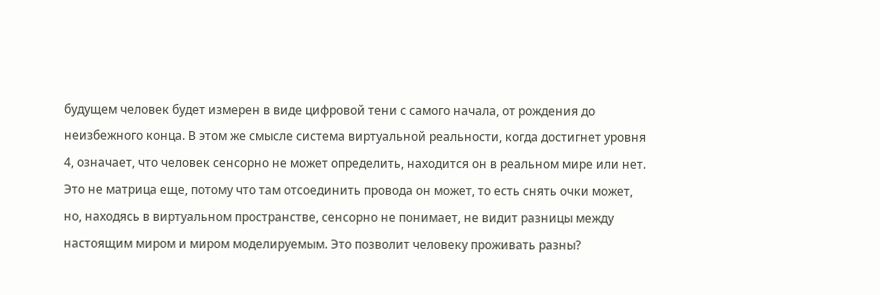будущем человек будет измерен в виде цифровой тени с самого начала, от рождения до неизбежного конца. В этом же смысле система виртуальной реальности, когда достигнет уровня 4, означает, что человек сенсорно не может определить, находится он в реальном мире или нет. Это не матрица еще, потому что там отсоединить провода он может, то есть снять очки может, но, находясь в виртуальном пространстве, сенсорно не понимает, не видит разницы между настоящим миром и миром моделируемым. Это позволит человеку проживать разны?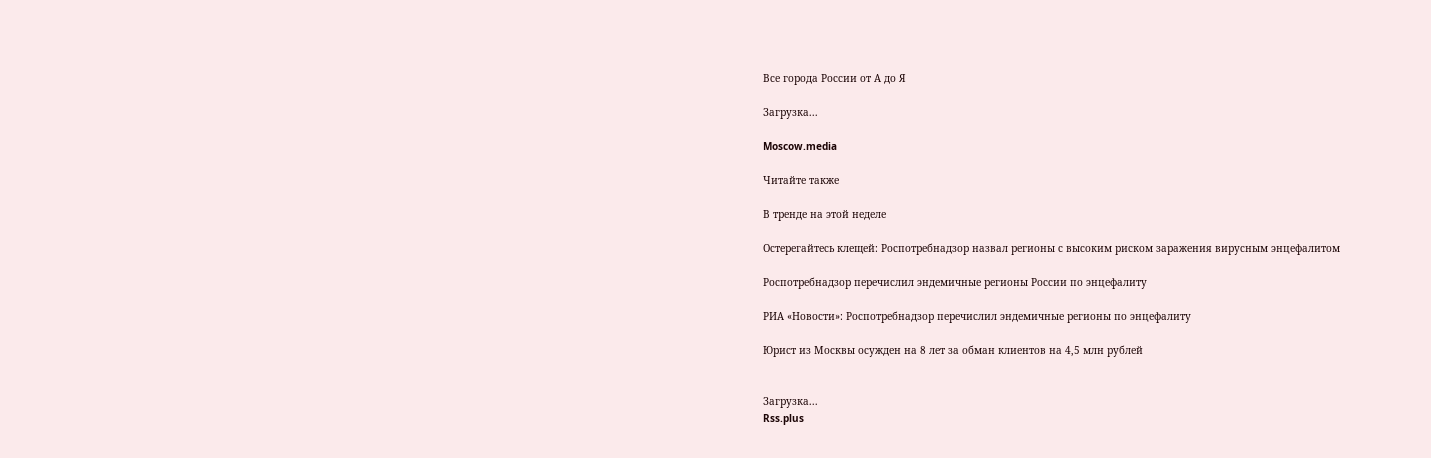Все города России от А до Я

Загрузка...

Moscow.media

Читайте также

В тренде на этой неделе

Остерегайтесь клещей: Роспотребнадзор назвал регионы с высоким риском заражения вирусным энцефалитом

Роспотребнадзор перечислил эндемичные регионы России по энцефалиту

РИА «Новости»: Роспотребнадзор перечислил эндемичные регионы по энцефалиту

Юрист из Москвы осужден на 8 лет за обман клиентов на 4,5 млн рублей


Загрузка...
Rss.plus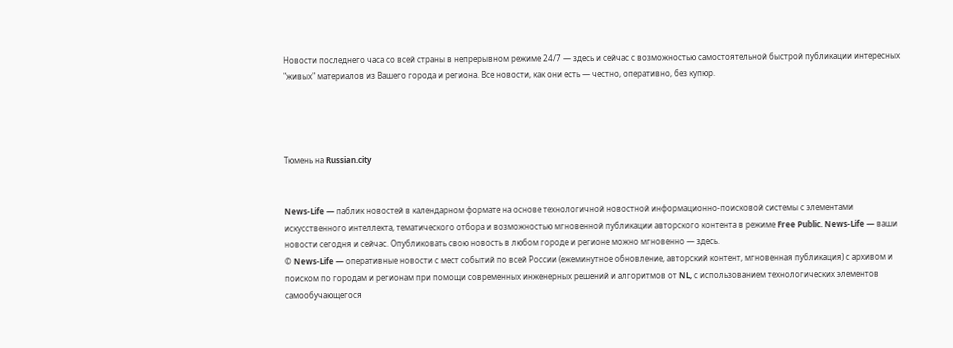Новости последнего часа со всей страны в непрерывном режиме 24/7 — здесь и сейчас с возможностью самостоятельной быстрой публикации интересных "живых" материалов из Вашего города и региона. Все новости, как они есть — честно, оперативно, без купюр.




Тюмень на Russian.city


News-Life — паблик новостей в календарном формате на основе технологичной новостной информационно-поисковой системы с элементами искусственного интеллекта, тематического отбора и возможностью мгновенной публикации авторского контента в режиме Free Public. News-Life — ваши новости сегодня и сейчас. Опубликовать свою новость в любом городе и регионе можно мгновенно — здесь.
© News-Life — оперативные новости с мест событий по всей России (ежеминутное обновление, авторский контент, мгновенная публикация) с архивом и поиском по городам и регионам при помощи современных инженерных решений и алгоритмов от NL, с использованием технологических элементов самообучающегося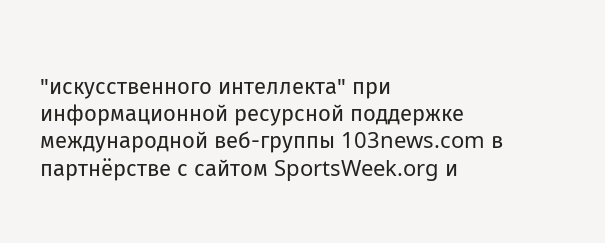"искусственного интеллекта" при информационной ресурсной поддержке международной веб-группы 103news.com в партнёрстве с сайтом SportsWeek.org и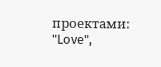проектами: "Love",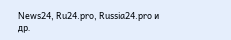News24, Ru24.pro, Russia24.pro и др.